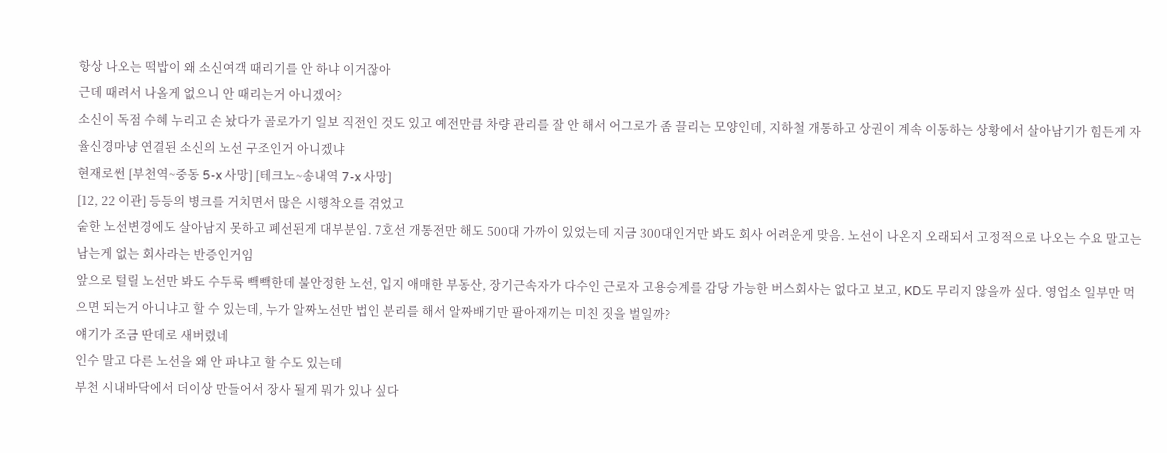항상 나오는 떡밥이 왜 소신여객 때리기를 안 하냐 이거잖아
근데 때려서 나올게 없으니 안 때리는거 아니겠어?
소신이 독점 수혜 누리고 손 놨다가 골로가기 일보 직전인 것도 있고 예전만큼 차량 관리를 잘 안 해서 어그로가 좀 끌리는 모양인데, 지하철 개통하고 상권이 계속 이동하는 상황에서 살아남기가 힘든게 자율신경마냥 연결된 소신의 노선 구조인거 아니겠냐
현재로썬 [부천역~중동 5-x 사망] [테크노~송내역 7-x 사망]
[12, 22 이관] 등등의 병크를 거치면서 많은 시행착오를 겪었고
숱한 노선변경에도 살아남지 못하고 폐선된게 대부분임. 7호선 개통전만 해도 500대 가까이 있었는데 지금 300대인거만 봐도 회사 어려운게 맞음. 노선이 나온지 오래되서 고정적으로 나오는 수요 말고는 남는게 없는 회사라는 반증인거임
앞으로 털릴 노선만 봐도 수두룩 빽빽한데 불안정한 노선, 입지 애매한 부동산, 장기근속자가 다수인 근로자 고용승계를 감당 가능한 버스회사는 없다고 보고, KD도 무리지 않을까 싶다. 영업소 일부만 먹으면 되는거 아니냐고 할 수 있는데, 누가 알짜노선만 법인 분리를 해서 알짜배기만 팔아재끼는 미친 짓을 벌일까?
얘기가 조금 딴데로 새버렸네
인수 말고 다른 노선을 왜 안 파냐고 할 수도 있는데
부천 시내바닥에서 더이상 만들어서 장사 될게 뭐가 있나 싶다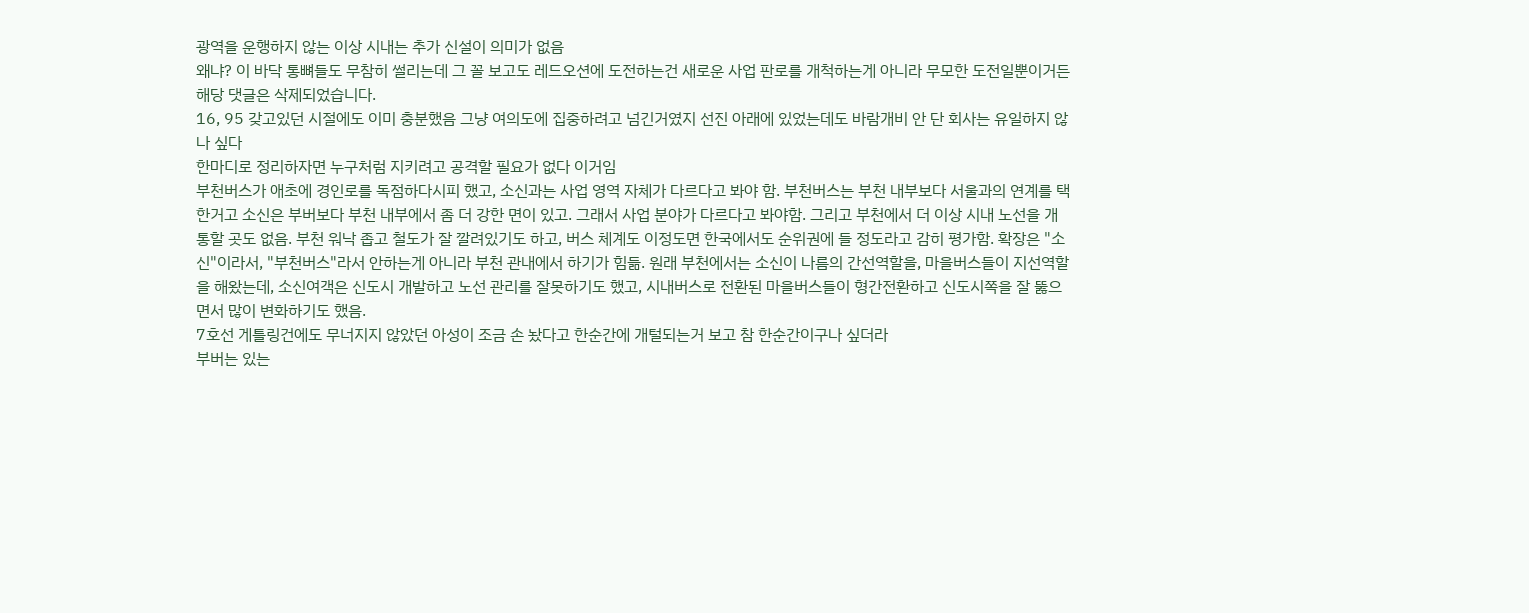광역을 운행하지 않는 이상 시내는 추가 신설이 의미가 없음
왜냐? 이 바닥 통뼈들도 무참히 썰리는데 그 꼴 보고도 레드오션에 도전하는건 새로운 사업 판로를 개척하는게 아니라 무모한 도전일뿐이거든
해당 댓글은 삭제되었습니다.
16, 95 갖고있던 시절에도 이미 충분했음 그냥 여의도에 집중하려고 넘긴거였지 선진 아래에 있었는데도 바람개비 안 단 회사는 유일하지 않나 싶다
한마디로 정리하자면 누구처럼 지키려고 공격할 필요가 없다 이거임
부천버스가 애초에 경인로를 독점하다시피 했고, 소신과는 사업 영역 자체가 다르다고 봐야 함. 부천버스는 부천 내부보다 서울과의 연계를 택한거고 소신은 부버보다 부천 내부에서 좀 더 강한 면이 있고. 그래서 사업 분야가 다르다고 봐야함. 그리고 부천에서 더 이상 시내 노선을 개통할 곳도 없음. 부천 워낙 좁고 철도가 잘 깔려있기도 하고, 버스 체계도 이정도면 한국에서도 순위권에 들 정도라고 감히 평가함. 확장은 "소신"이라서, "부천버스"라서 안하는게 아니라 부천 관내에서 하기가 힘듦. 원래 부천에서는 소신이 나름의 간선역할을, 마을버스들이 지선역할을 해왔는데, 소신여객은 신도시 개발하고 노선 관리를 잘못하기도 했고, 시내버스로 전환된 마을버스들이 형간전환하고 신도시쪽을 잘 뚫으면서 많이 변화하기도 했음.
7호선 게틀링건에도 무너지지 않았던 아성이 조금 손 놨다고 한순간에 개털되는거 보고 참 한순간이구나 싶더라
부버는 있는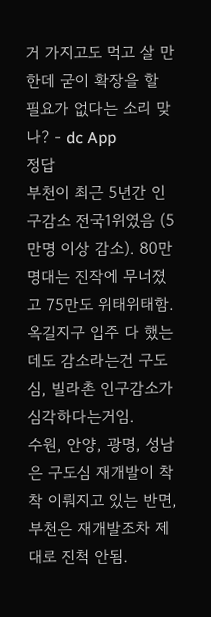거 가지고도 먹고 살 만 한데 굳이 확장을 할 필요가 없다는 소리 맞나? - dc App
정답
부천이 최근 5년간 인구감소 전국1위였음 (5만명 이상 감소). 80만명대는 진작에 무너졌고 75만도 위태위태함. 옥길지구 입주 다 했는데도 감소라는건 구도심, 빌라촌 인구감소가 심각하다는거임.
수원, 안양, 광명, 성남은 구도심 재개발이 착착 이뤄지고 있는 반면, 부천은 재개발조차 제대로 진척 안됨.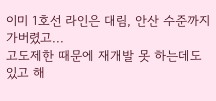이미 1호선 라인은 대림, 안산 수준까지 가버렸고...
고도제한 때문에 재개발 못 하는데도 있고 해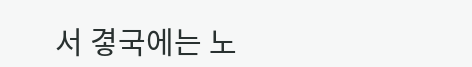서 곃국에는 노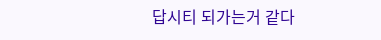답시티 되가는거 같다